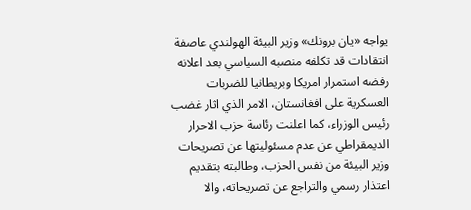يواجه «يان برونك» وزير البيئة الهولندي عاصفة انتقادات قد تكلفه منصبه السياسي بعد اعلانه رفضه استمرار امريكا وبريطانيا للضربات العسكرية على افغانستان، الامر الذي اثار غضب رئيس الوزراء، كما اعلنت رئاسة حزب الاحرار الديمقراطي عن عدم مسئوليتها عن تصريحات وزير البيئة من نفس الحزب، وطالبته بتقديم اعتذار رسمي والتراجع عن تصريحاته، والا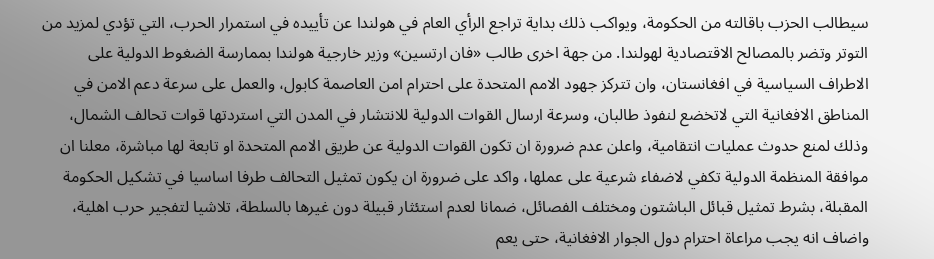سيطالب الحزب باقالته من الحكومة، ويواكب ذلك بداية تراجع الرأي العام في هولندا عن تأييده في استمرار الحرب، التي تؤدي لمزيد من التوتر وتضر بالمصالح الاقتصادية لهولندا. من جهة اخرى طالب «فان ارتسين» وزير خارجية هولندا بممارسة الضغوط الدولية على الاطراف السياسية في افغانستان، وان تتركز جهود الامم المتحدة على احترام امن العاصمة كابول، والعمل على سرعة دعم الامن في المناطق الافغانية التي لاتخضع لنفوذ طالبان، وسرعة ارسال القوات الدولية للانتشار في المدن التي استردتها قوات تحالف الشمال، وذلك لمنع حدوث عمليات انتقامية، واعلن عدم ضرورة ان تكون القوات الدولية عن طريق الامم المتحدة او تابعة لها مباشرة، معلنا ان موافقة المنظمة الدولية تكفي لاضفاء شرعية على عملها، واكد على ضرورة ان يكون تمثيل التحالف طرفا اساسيا في تشكيل الحكومة المقبلة، بشرط تمثيل قبائل الباشتون ومختلف الفصائل، ضمانا لعدم استئثار قبيلة دون غيرها بالسلطة، تلاشيا لتفجير حرب اهلية، واضاف انه يجب مراعاة احترام دول الجوار الافغانية، حتى يعم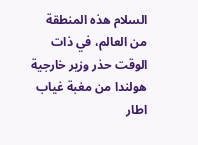السلام هذه المنطقة من العالم، في ذات الوقت حذر وزير خارجية هولندا من مغبة غياب اطار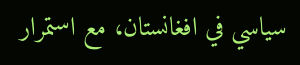سياسي في افغانستان، مع استمرار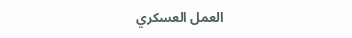العمل العسكري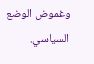وغموض الوضع السياسي.